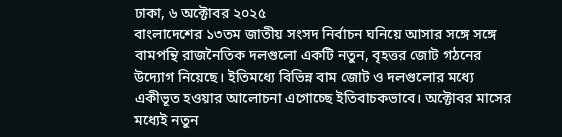ঢাকা, ৬ অক্টোবর ২০২৫
বাংলাদেশের ১৩তম জাতীয় সংসদ নির্বাচন ঘনিয়ে আসার সঙ্গে সঙ্গে বামপন্থি রাজনৈতিক দলগুলো একটি নতুন, বৃহত্তর জোট গঠনের উদ্যোগ নিয়েছে। ইতিমধ্যে বিভিন্ন বাম জোট ও দলগুলোর মধ্যে একীভূত হওয়ার আলোচনা এগোচ্ছে ইতিবাচকভাবে। অক্টোবর মাসের মধ্যেই নতুন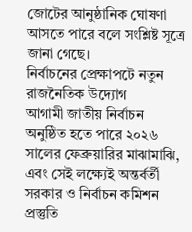জোটের আনুষ্ঠানিক ঘোষণা আসতে পারে বলে সংশ্লিষ্ট সূত্রে জানা গেছে।
নির্বাচনের প্রেক্ষাপটে নতুন রাজনৈতিক উদ্যোগ
আগামী জাতীয় নির্বাচন অনুষ্ঠিত হতে পারে ২০২৬ সালের ফেব্রুয়ারির মাঝামাঝি, এবং সেই লক্ষ্যেই অন্তর্বর্তী সরকার ও নির্বাচন কমিশন প্রস্তুতি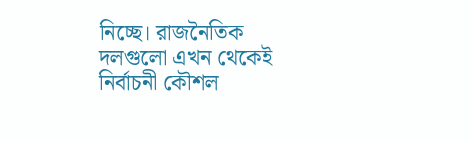নিচ্ছে। রাজনৈতিক দলগুলো এখন থেকেই নির্বাচনী কৌশল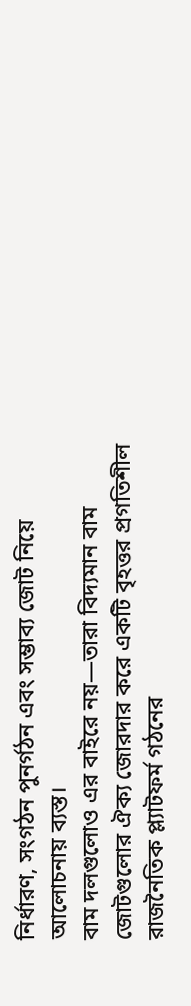নির্ধারণ, সংগঠন পুনর্গঠন এবং সম্ভাব্য জোট নিয়ে আলোচনায় ব্যস্ত।
বাম দলগুলোও এর বাইরে নয়—তারা বিদ্যমান বাম জোটগুলোর ঐক্য জোরদার করে একটি বৃহত্তর প্রগতিশীল রাজনৈতিক প্ল্যাটফর্ম গঠনের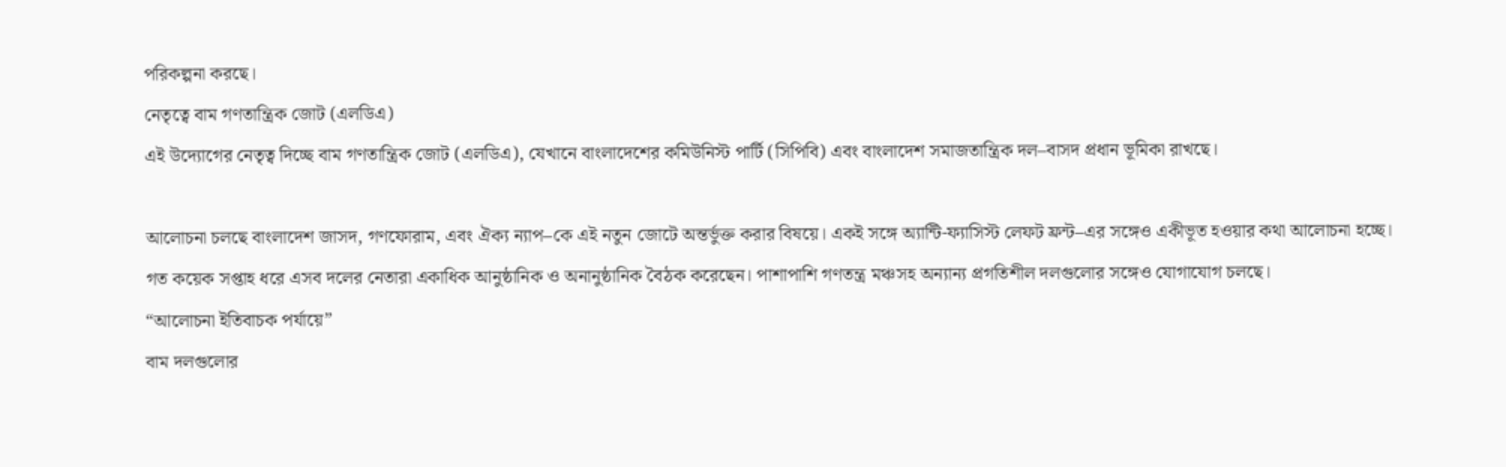পরিকল্পনা করছে।
নেতৃত্বে বাম গণতান্ত্রিক জোট (এলডিএ)
এই উদ্যোগের নেতৃত্ব দিচ্ছে বাম গণতান্ত্রিক জোট (এলডিএ), যেখানে বাংলাদেশের কমিউনিস্ট পার্টি (সিপিবি) এবং বাংলাদেশ সমাজতান্ত্রিক দল–বাসদ প্রধান ভূমিকা রাখছে।

আলোচনা চলছে বাংলাদেশ জাসদ, গণফোরাম, এবং ঐক্য ন্যাপ–কে এই নতুন জোটে অন্তর্ভুক্ত করার বিষয়ে। একই সঙ্গে অ্যান্টি-ফ্যাসিস্ট লেফট ফ্রন্ট–এর সঙ্গেও একীভূত হওয়ার কথা আলোচনা হচ্ছে।
গত কয়েক সপ্তাহ ধরে এসব দলের নেতারা একাধিক আনুষ্ঠানিক ও অনানুষ্ঠানিক বৈঠক করেছেন। পাশাপাশি গণতন্ত্র মঞ্চসহ অন্যান্য প্রগতিশীল দলগুলোর সঙ্গেও যোগাযোগ চলছে।
“আলোচনা ইতিবাচক পর্যায়ে”
বাম দলগুলোর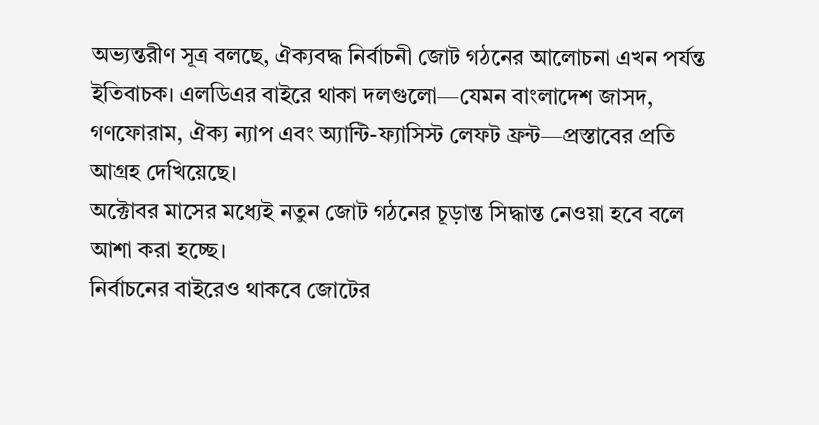অভ্যন্তরীণ সূত্র বলছে, ঐক্যবদ্ধ নির্বাচনী জোট গঠনের আলোচনা এখন পর্যন্ত ইতিবাচক। এলডিএর বাইরে থাকা দলগুলো—যেমন বাংলাদেশ জাসদ, গণফোরাম, ঐক্য ন্যাপ এবং অ্যান্টি-ফ্যাসিস্ট লেফট ফ্রন্ট—প্রস্তাবের প্রতি আগ্রহ দেখিয়েছে।
অক্টোবর মাসের মধ্যেই নতুন জোট গঠনের চূড়ান্ত সিদ্ধান্ত নেওয়া হবে বলে আশা করা হচ্ছে।
নির্বাচনের বাইরেও থাকবে জোটের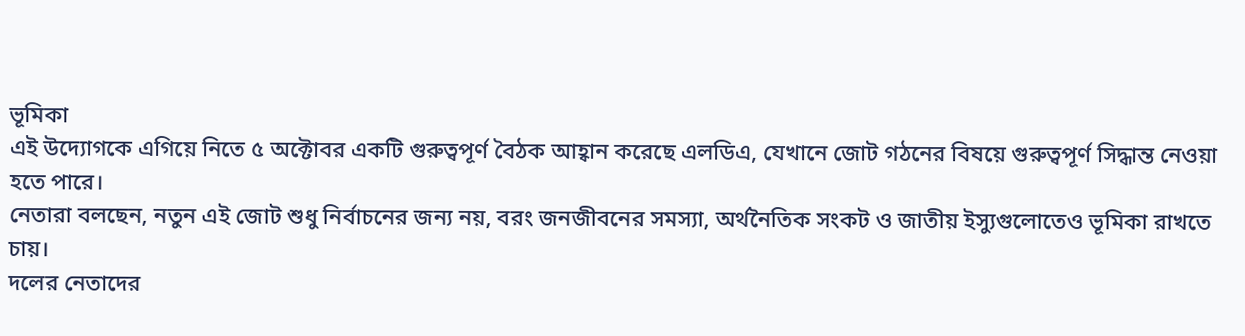ভূমিকা
এই উদ্যোগকে এগিয়ে নিতে ৫ অক্টোবর একটি গুরুত্বপূর্ণ বৈঠক আহ্বান করেছে এলডিএ, যেখানে জোট গঠনের বিষয়ে গুরুত্বপূর্ণ সিদ্ধান্ত নেওয়া হতে পারে।
নেতারা বলছেন, নতুন এই জোট শুধু নির্বাচনের জন্য নয়, বরং জনজীবনের সমস্যা, অর্থনৈতিক সংকট ও জাতীয় ইস্যুগুলোতেও ভূমিকা রাখতে চায়।
দলের নেতাদের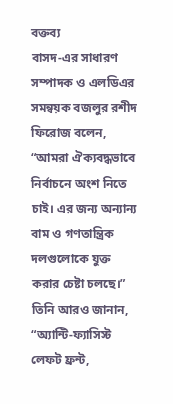বক্তব্য
বাসদ-এর সাধারণ সম্পাদক ও এলডিএর সমন্বয়ক বজলুর রশীদ ফিরোজ বলেন,
“আমরা ঐক্যবদ্ধভাবে নির্বাচনে অংশ নিতে চাই। এর জন্য অন্যান্য বাম ও গণতান্ত্রিক দলগুলোকে যুক্ত করার চেষ্টা চলছে।”
তিনি আরও জানান, “অ্যান্টি-ফ্যাসিস্ট লেফট ফ্রন্ট,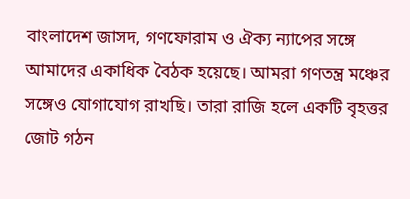বাংলাদেশ জাসদ, গণফোরাম ও ঐক্য ন্যাপের সঙ্গে আমাদের একাধিক বৈঠক হয়েছে। আমরা গণতন্ত্র মঞ্চের সঙ্গেও যোগাযোগ রাখছি। তারা রাজি হলে একটি বৃহত্তর জোট গঠন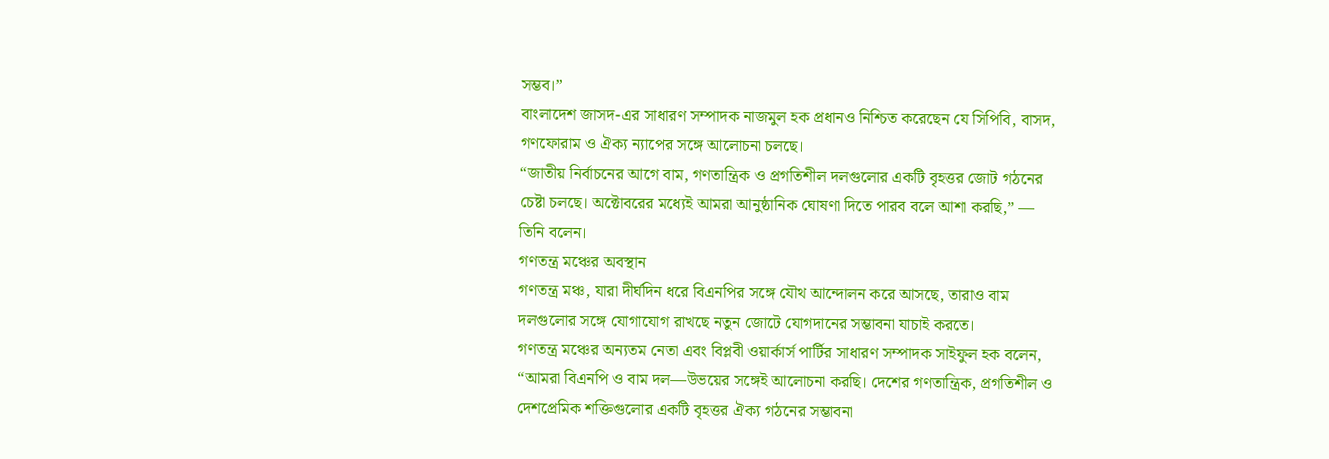সম্ভব।”
বাংলাদেশ জাসদ-এর সাধারণ সম্পাদক নাজমুল হক প্রধানও নিশ্চিত করেছেন যে সিপিবি, বাসদ, গণফোরাম ও ঐক্য ন্যাপের সঙ্গে আলোচনা চলছে।
“জাতীয় নির্বাচনের আগে বাম, গণতান্ত্রিক ও প্রগতিশীল দলগুলোর একটি বৃহত্তর জোট গঠনের চেষ্টা চলছে। অক্টোবরের মধ্যেই আমরা আনুষ্ঠানিক ঘোষণা দিতে পারব বলে আশা করছি,” — তিনি বলেন।
গণতন্ত্র মঞ্চের অবস্থান
গণতন্ত্র মঞ্চ, যারা দীর্ঘদিন ধরে বিএনপির সঙ্গে যৌথ আন্দোলন করে আসছে, তারাও বাম দলগুলোর সঙ্গে যোগাযোগ রাখছে নতুন জোটে যোগদানের সম্ভাবনা যাচাই করতে।
গণতন্ত্র মঞ্চের অন্যতম নেতা এবং বিপ্লবী ওয়ার্কার্স পার্টির সাধারণ সম্পাদক সাইফুল হক বলেন,
“আমরা বিএনপি ও বাম দল—উভয়ের সঙ্গেই আলোচনা করছি। দেশের গণতান্ত্রিক, প্রগতিশীল ও দেশপ্রেমিক শক্তিগুলোর একটি বৃহত্তর ঐক্য গঠনের সম্ভাবনা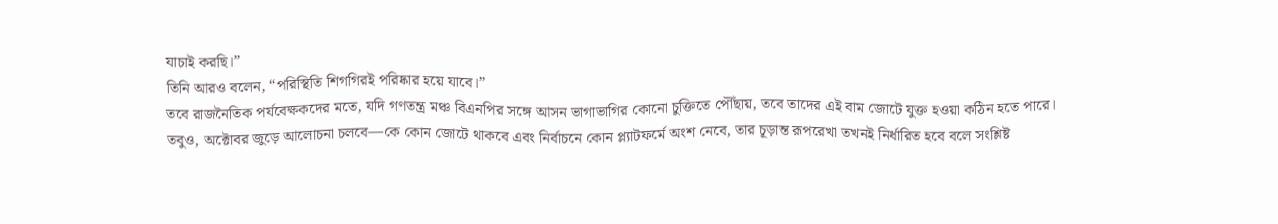যাচাই করছি।”
তিনি আরও বলেন, “পরিস্থিতি শিগগিরই পরিষ্কার হয়ে যাবে।”
তবে রাজনৈতিক পর্যবেক্ষকদের মতে, যদি গণতন্ত্র মঞ্চ বিএনপির সঙ্গে আসন ভাগাভাগির কোনো চুক্তিতে পৌঁছায়, তবে তাদের এই বাম জোটে যুক্ত হওয়া কঠিন হতে পারে।
তবুও, অক্টোবর জুড়ে আলোচনা চলবে—কে কোন জোটে থাকবে এবং নির্বাচনে কোন প্ল্যাটফর্মে অংশ নেবে, তার চূড়ান্ত রূপরেখা তখনই নির্ধারিত হবে বলে সংশ্লিষ্ট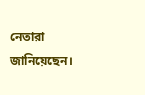নেতারা জানিয়েছেন।